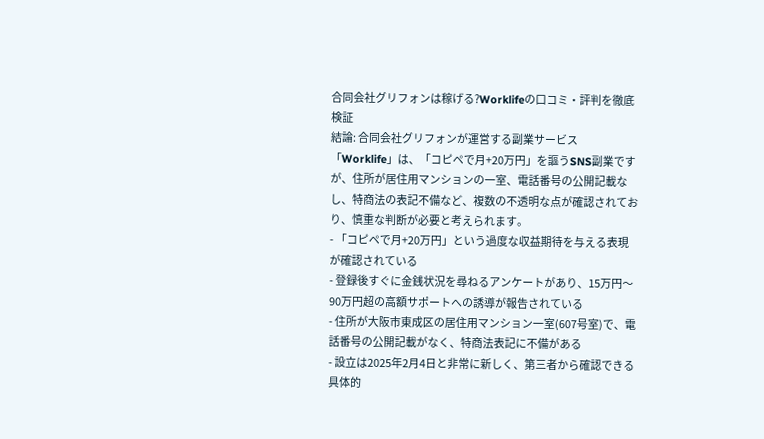合同会社グリフォンは稼げる?Worklifeの口コミ・評判を徹底検証
結論: 合同会社グリフォンが運営する副業サービス「Worklife」は、「コピペで月+20万円」を謳うSNS副業ですが、住所が居住用マンションの一室、電話番号の公開記載なし、特商法の表記不備など、複数の不透明な点が確認されており、慎重な判断が必要と考えられます。
- 「コピペで月+20万円」という過度な収益期待を与える表現が確認されている
- 登録後すぐに金銭状況を尋ねるアンケートがあり、15万円〜90万円超の高額サポートへの誘導が報告されている
- 住所が大阪市東成区の居住用マンション一室(607号室)で、電話番号の公開記載がなく、特商法表記に不備がある
- 設立は2025年2月4日と非常に新しく、第三者から確認できる具体的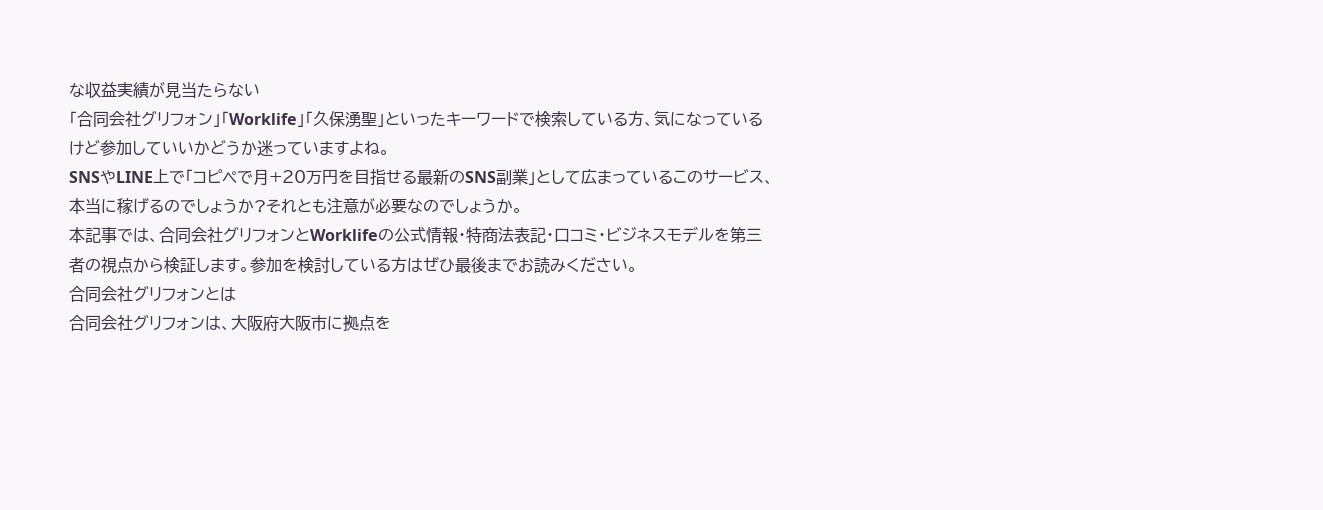な収益実績が見当たらない
「合同会社グリフォン」「Worklife」「久保湧聖」といったキーワードで検索している方、気になっているけど参加していいかどうか迷っていますよね。
SNSやLINE上で「コピペで月+20万円を目指せる最新のSNS副業」として広まっているこのサービス、本当に稼げるのでしょうか?それとも注意が必要なのでしょうか。
本記事では、合同会社グリフォンとWorklifeの公式情報・特商法表記・口コミ・ビジネスモデルを第三者の視点から検証します。参加を検討している方はぜひ最後までお読みください。
合同会社グリフォンとは
合同会社グリフォンは、大阪府大阪市に拠点を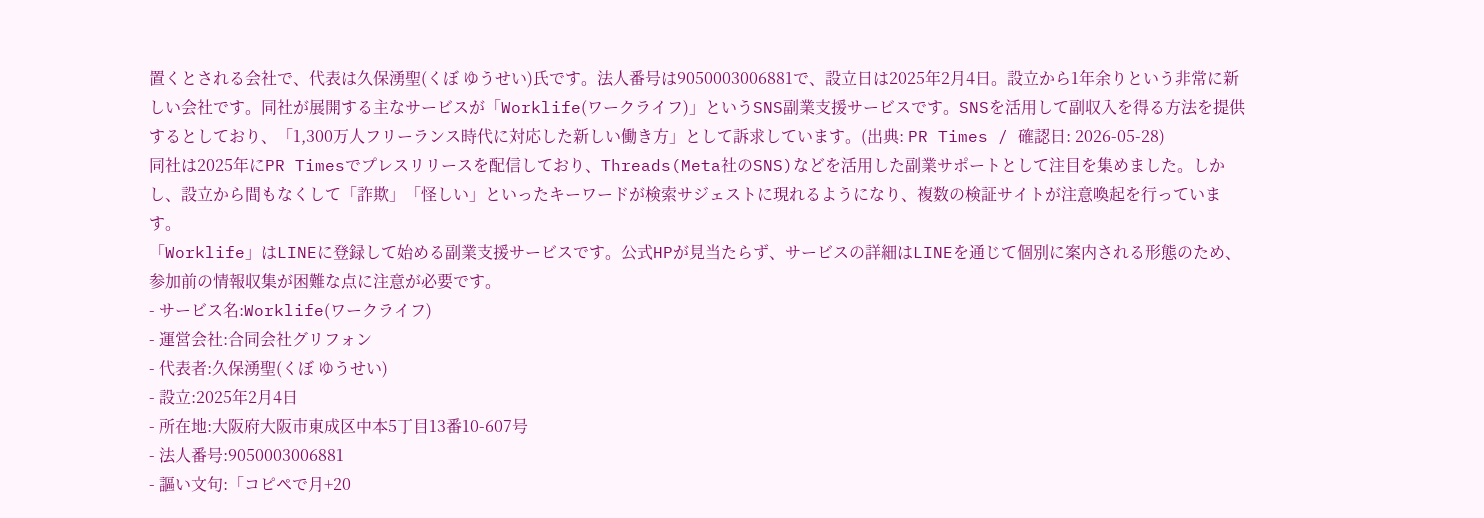置くとされる会社で、代表は久保湧聖(くぼ ゆうせい)氏です。法人番号は9050003006881で、設立日は2025年2月4日。設立から1年余りという非常に新しい会社です。同社が展開する主なサービスが「Worklife(ワークライフ)」というSNS副業支援サービスです。SNSを活用して副収入を得る方法を提供するとしており、「1,300万人フリーランス時代に対応した新しい働き方」として訴求しています。(出典: PR Times / 確認日: 2026-05-28)
同社は2025年にPR Timesでプレスリリースを配信しており、Threads(Meta社のSNS)などを活用した副業サポートとして注目を集めました。しかし、設立から間もなくして「詐欺」「怪しい」といったキーワードが検索サジェストに現れるようになり、複数の検証サイトが注意喚起を行っています。
「Worklife」はLINEに登録して始める副業支援サービスです。公式HPが見当たらず、サービスの詳細はLINEを通じて個別に案内される形態のため、参加前の情報収集が困難な点に注意が必要です。
- サービス名:Worklife(ワークライフ)
- 運営会社:合同会社グリフォン
- 代表者:久保湧聖(くぼ ゆうせい)
- 設立:2025年2月4日
- 所在地:大阪府大阪市東成区中本5丁目13番10-607号
- 法人番号:9050003006881
- 謳い文句:「コピペで月+20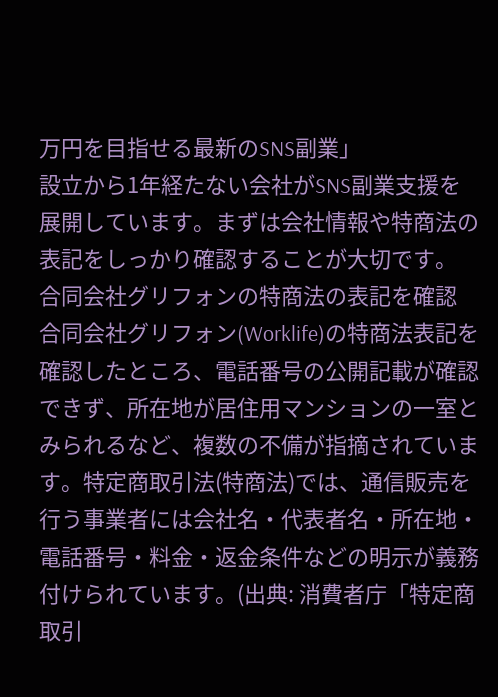万円を目指せる最新のSNS副業」
設立から1年経たない会社がSNS副業支援を展開しています。まずは会社情報や特商法の表記をしっかり確認することが大切です。
合同会社グリフォンの特商法の表記を確認
合同会社グリフォン(Worklife)の特商法表記を確認したところ、電話番号の公開記載が確認できず、所在地が居住用マンションの一室とみられるなど、複数の不備が指摘されています。特定商取引法(特商法)では、通信販売を行う事業者には会社名・代表者名・所在地・電話番号・料金・返金条件などの明示が義務付けられています。(出典: 消費者庁「特定商取引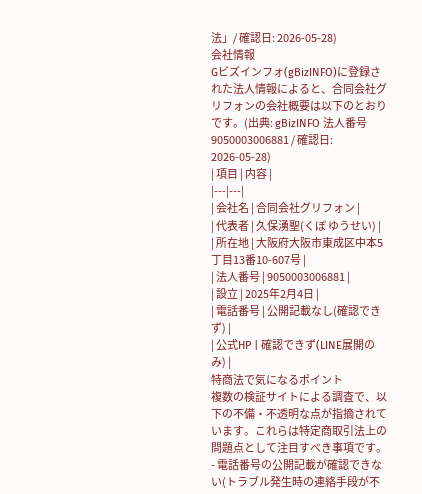法」/ 確認日: 2026-05-28)
会社情報
Gビズインフォ(gBizINFO)に登録された法人情報によると、合同会社グリフォンの会社概要は以下のとおりです。(出典: gBizINFO 法人番号9050003006881 / 確認日: 2026-05-28)
| 項目 | 内容 |
|---|---|
| 会社名 | 合同会社グリフォン |
| 代表者 | 久保湧聖(くぼ ゆうせい) |
| 所在地 | 大阪府大阪市東成区中本5丁目13番10-607号 |
| 法人番号 | 9050003006881 |
| 設立 | 2025年2月4日 |
| 電話番号 | 公開記載なし(確認できず) |
| 公式HP | 確認できず(LINE展開のみ) |
特商法で気になるポイント
複数の検証サイトによる調査で、以下の不備・不透明な点が指摘されています。これらは特定商取引法上の問題点として注目すべき事項です。
- 電話番号の公開記載が確認できない(トラブル発生時の連絡手段が不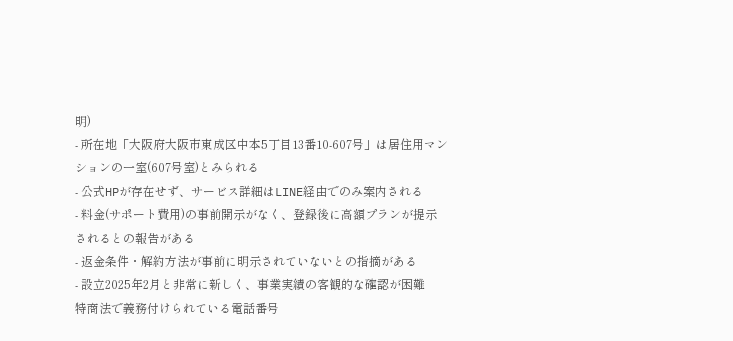明)
- 所在地「大阪府大阪市東成区中本5丁目13番10-607号」は居住用マンションの一室(607号室)とみられる
- 公式HPが存在せず、サービス詳細はLINE経由でのみ案内される
- 料金(サポート費用)の事前開示がなく、登録後に高額プランが提示されるとの報告がある
- 返金条件・解約方法が事前に明示されていないとの指摘がある
- 設立2025年2月と非常に新しく、事業実績の客観的な確認が困難
特商法で義務付けられている電話番号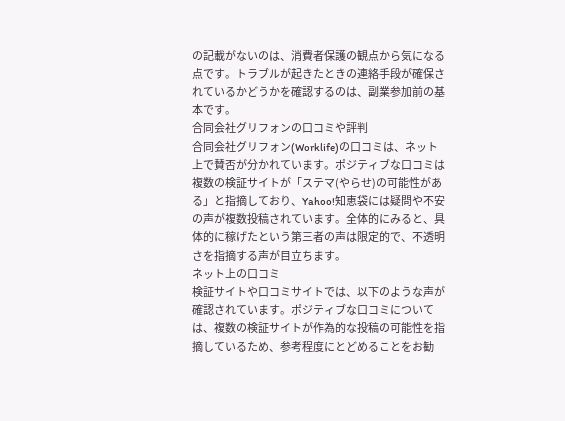の記載がないのは、消費者保護の観点から気になる点です。トラブルが起きたときの連絡手段が確保されているかどうかを確認するのは、副業参加前の基本です。
合同会社グリフォンの口コミや評判
合同会社グリフォン(Worklife)の口コミは、ネット上で賛否が分かれています。ポジティブな口コミは複数の検証サイトが「ステマ(やらせ)の可能性がある」と指摘しており、Yahoo!知恵袋には疑問や不安の声が複数投稿されています。全体的にみると、具体的に稼げたという第三者の声は限定的で、不透明さを指摘する声が目立ちます。
ネット上の口コミ
検証サイトや口コミサイトでは、以下のような声が確認されています。ポジティブな口コミについては、複数の検証サイトが作為的な投稿の可能性を指摘しているため、参考程度にとどめることをお勧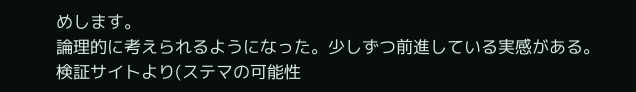めします。
論理的に考えられるようになった。少しずつ前進している実感がある。
検証サイトより(ステマの可能性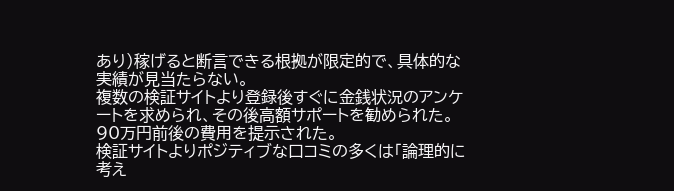あり)稼げると断言できる根拠が限定的で、具体的な実績が見当たらない。
複数の検証サイトより登録後すぐに金銭状況のアンケートを求められ、その後高額サポートを勧められた。90万円前後の費用を提示された。
検証サイトよりポジティブな口コミの多くは「論理的に考え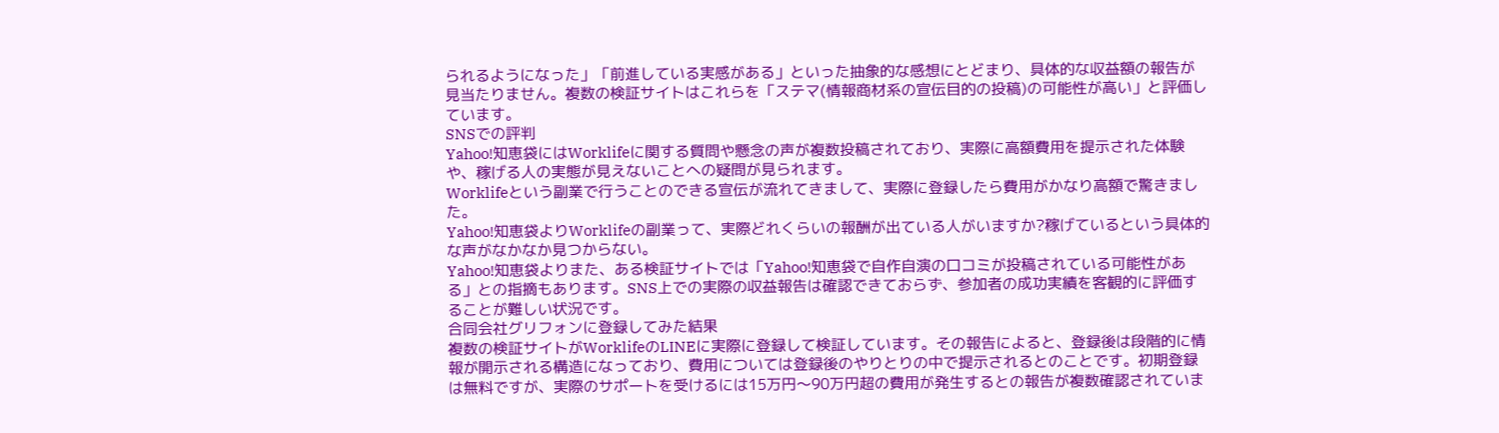られるようになった」「前進している実感がある」といった抽象的な感想にとどまり、具体的な収益額の報告が見当たりません。複数の検証サイトはこれらを「ステマ(情報商材系の宣伝目的の投稿)の可能性が高い」と評価しています。
SNSでの評判
Yahoo!知恵袋にはWorklifeに関する質問や懸念の声が複数投稿されており、実際に高額費用を提示された体験や、稼げる人の実態が見えないことへの疑問が見られます。
Worklifeという副業で行うことのできる宣伝が流れてきまして、実際に登録したら費用がかなり高額で驚きました。
Yahoo!知恵袋よりWorklifeの副業って、実際どれくらいの報酬が出ている人がいますか?稼げているという具体的な声がなかなか見つからない。
Yahoo!知恵袋よりまた、ある検証サイトでは「Yahoo!知恵袋で自作自演の口コミが投稿されている可能性がある」との指摘もあります。SNS上での実際の収益報告は確認できておらず、参加者の成功実績を客観的に評価することが難しい状況です。
合同会社グリフォンに登録してみた結果
複数の検証サイトがWorklifeのLINEに実際に登録して検証しています。その報告によると、登録後は段階的に情報が開示される構造になっており、費用については登録後のやりとりの中で提示されるとのことです。初期登録は無料ですが、実際のサポートを受けるには15万円〜90万円超の費用が発生するとの報告が複数確認されていま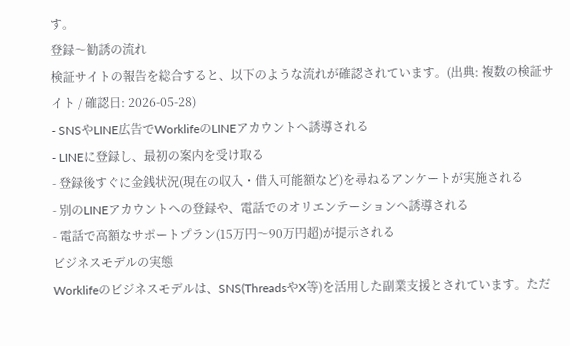す。
登録〜勧誘の流れ
検証サイトの報告を総合すると、以下のような流れが確認されています。(出典: 複数の検証サイト / 確認日: 2026-05-28)
- SNSやLINE広告でWorklifeのLINEアカウントへ誘導される
- LINEに登録し、最初の案内を受け取る
- 登録後すぐに金銭状況(現在の収入・借入可能額など)を尋ねるアンケートが実施される
- 別のLINEアカウントへの登録や、電話でのオリエンテーションへ誘導される
- 電話で高額なサポートプラン(15万円〜90万円超)が提示される
ビジネスモデルの実態
Worklifeのビジネスモデルは、SNS(ThreadsやX等)を活用した副業支援とされています。ただ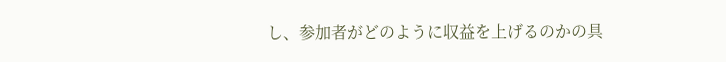し、参加者がどのように収益を上げるのかの具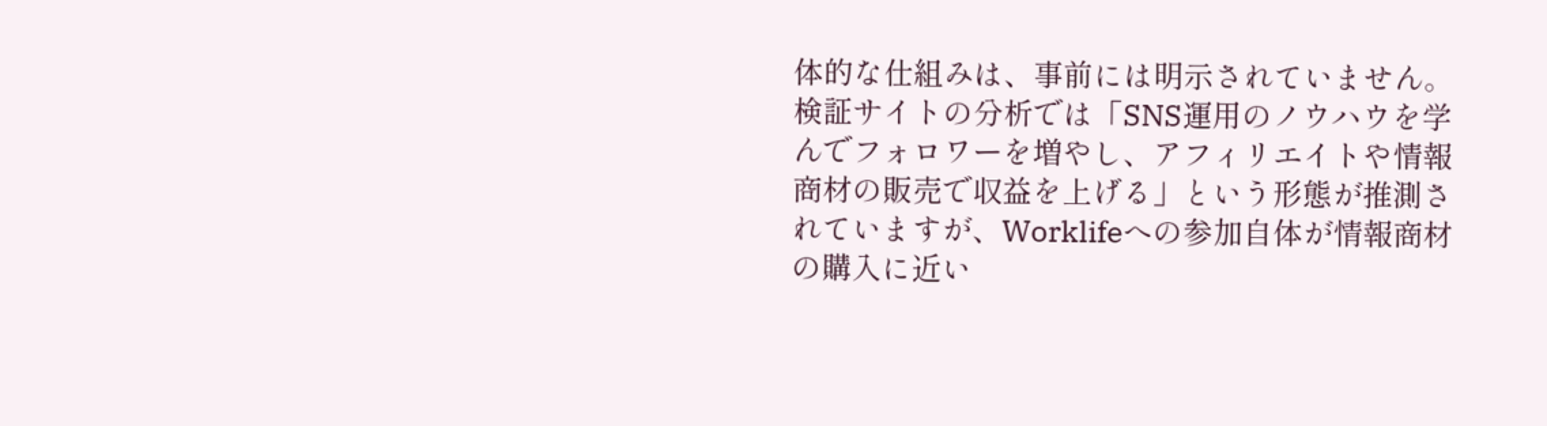体的な仕組みは、事前には明示されていません。検証サイトの分析では「SNS運用のノウハウを学んでフォロワーを増やし、アフィリエイトや情報商材の販売で収益を上げる」という形態が推測されていますが、Worklifeへの参加自体が情報商材の購入に近い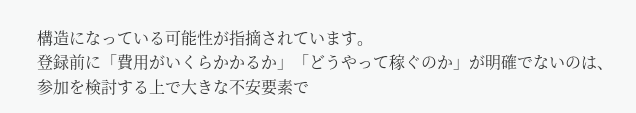構造になっている可能性が指摘されています。
登録前に「費用がいくらかかるか」「どうやって稼ぐのか」が明確でないのは、参加を検討する上で大きな不安要素で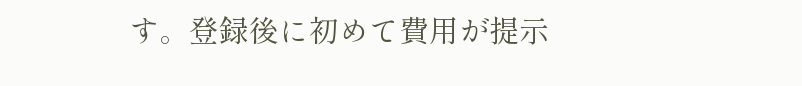す。登録後に初めて費用が提示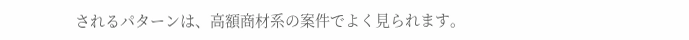されるパターンは、高額商材系の案件でよく見られます。